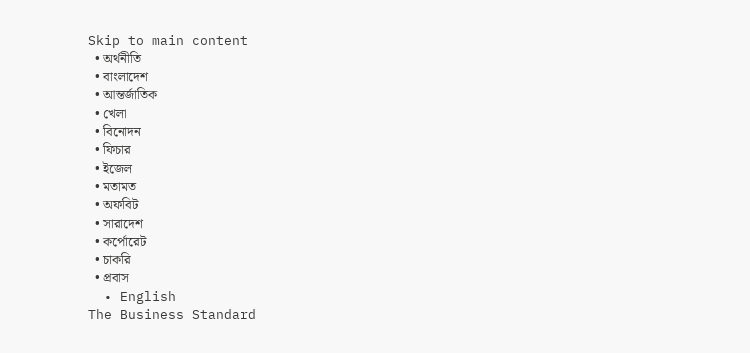Skip to main content
  • অর্থনীতি
  • বাংলাদেশ
  • আন্তর্জাতিক
  • খেলা
  • বিনোদন
  • ফিচার
  • ইজেল
  • মতামত
  • অফবিট
  • সারাদেশ
  • কর্পোরেট
  • চাকরি
  • প্রবাস
  • English
The Business Standard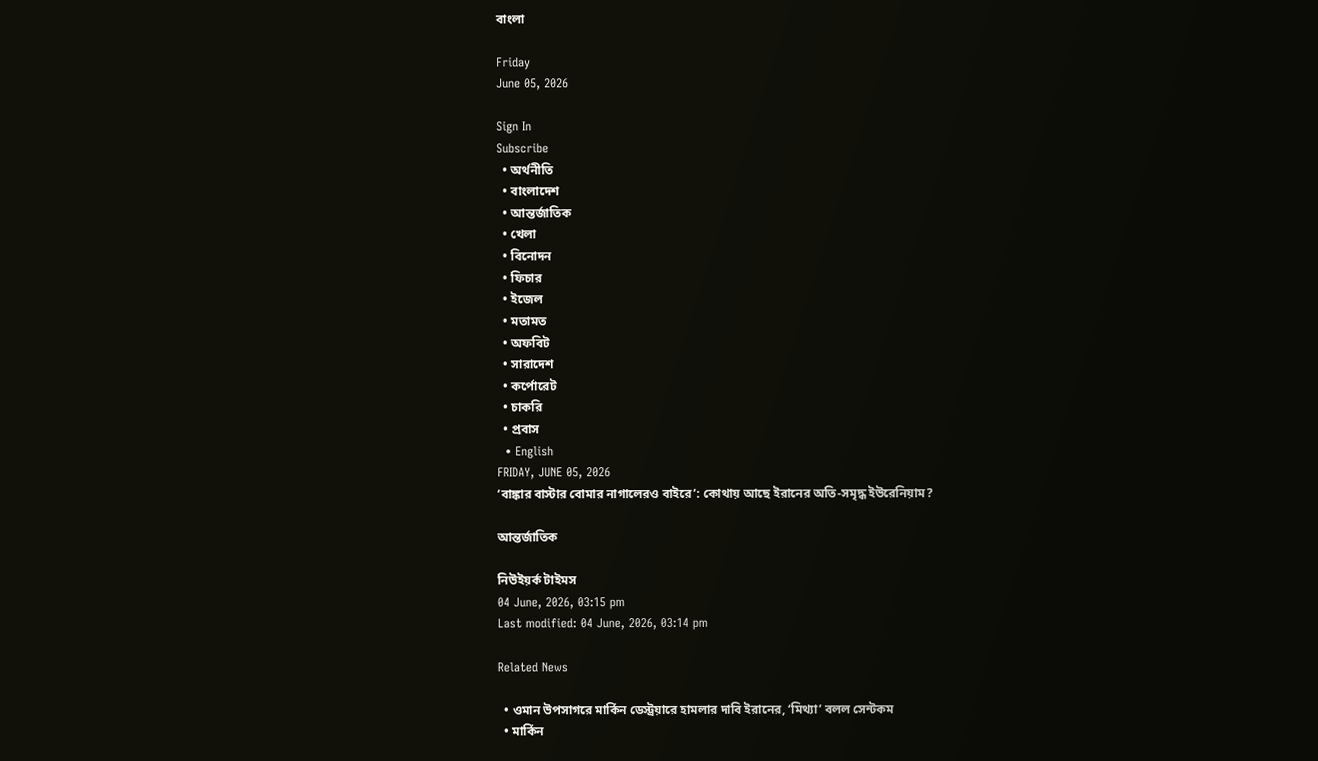বাংলা

Friday
June 05, 2026

Sign In
Subscribe
  • অর্থনীতি
  • বাংলাদেশ
  • আন্তর্জাতিক
  • খেলা
  • বিনোদন
  • ফিচার
  • ইজেল
  • মতামত
  • অফবিট
  • সারাদেশ
  • কর্পোরেট
  • চাকরি
  • প্রবাস
  • English
FRIDAY, JUNE 05, 2026
‘বাঙ্কার বাস্টার বোমার নাগালেরও বাইরে’: কোথায় আছে ইরানের অতি-সমৃদ্ধ ইউরেনিয়াম?

আন্তর্জাতিক

নিউইয়র্ক টাইমস
04 June, 2026, 03:15 pm
Last modified: 04 June, 2026, 03:14 pm

Related News

  • ওমান উপসাগরে মার্কিন ডেস্ট্রয়ারে হামলার দাবি ইরানের, ‘মিথ্যা’ বলল সেন্টকম
  • মার্কিন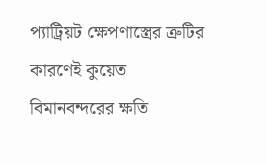প্যাট্রিয়ট ক্ষেপণাস্ত্রের ত্রুটির কারণেই কুয়েত বিমানবন্দরের ক্ষতি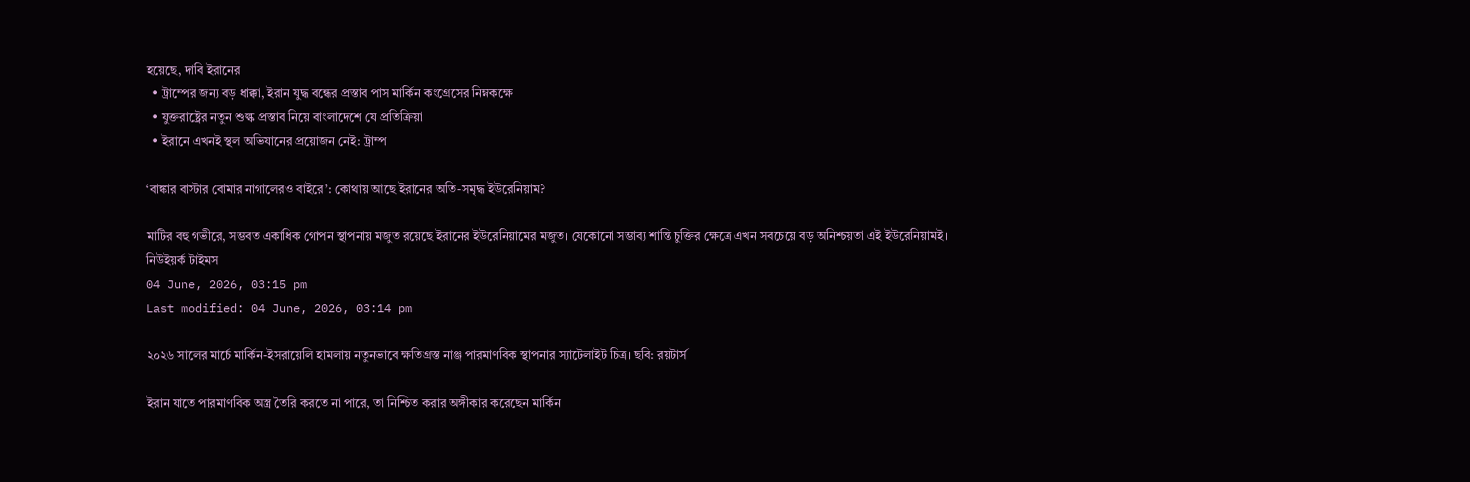হয়েছে, দাবি ইরানের
  • ট্রাম্পের জন্য বড় ধাক্কা, ইরান যুদ্ধ বন্ধের প্রস্তাব পাস মার্কিন কংগ্রেসের নিম্নকক্ষে
  • যুক্তরাষ্ট্রের নতুন শুল্ক প্রস্তাব নিয়ে বাংলাদেশে যে প্রতিক্রিয়া
  • ইরানে এখনই স্থল অভিযানের প্রয়োজন নেই: ট্রাম্প

‘বাঙ্কার বাস্টার বোমার নাগালেরও বাইরে’: কোথায় আছে ইরানের অতি-সমৃদ্ধ ইউরেনিয়াম?

মাটির বহু গভীরে, সম্ভবত একাধিক গোপন স্থাপনায় মজুত রয়েছে ইরানের ইউরেনিয়ামের মজুত। যেকোনো সম্ভাব্য শান্তি চুক্তির ক্ষেত্রে এখন সবচেয়ে বড় অনিশ্চয়তা এই ইউরেনিয়ামই।
নিউইয়র্ক টাইমস
04 June, 2026, 03:15 pm
Last modified: 04 June, 2026, 03:14 pm

২০২৬ সালের মার্চে মার্কিন-ইসরায়েলি হামলায় নতুনভাবে ক্ষতিগ্রস্ত নাঞ্জ পারমাণবিক স্থাপনার স্যাটেলাইট চিত্র। ছবি: রয়টার্স

ইরান যাতে পারমাণবিক অস্ত্র তৈরি করতে না পারে, তা নিশ্চিত করার অঙ্গীকার করেছেন মার্কিন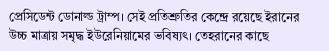প্রেসিডেন্ট ডোনাল্ড ট্রাম্প। সেই প্রতিশ্রুতির কেন্দ্রে রয়েছে ইরানের উচ্চ মাত্রায় সমৃদ্ধ ইউরেনিয়ামের ভবিষ্যৎ। তেহরানের কাছে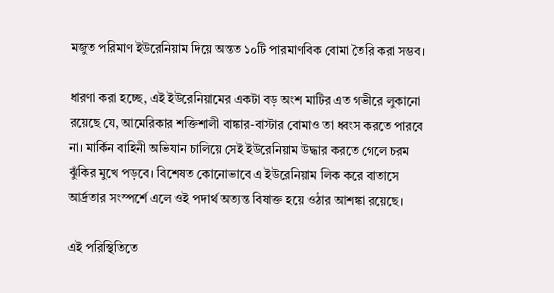মজুত পরিমাণ ইউরেনিয়াম দিয়ে অন্তত ১০টি পারমাণবিক বোমা তৈরি করা সম্ভব।

ধারণা করা হচ্ছে, এই ইউরেনিয়ামের একটা বড় অংশ মাটির এত গভীরে লুকানো রয়েছে যে, আমেরিকার শক্তিশালী বাঙ্কার-বাস্টার বোমাও তা ধ্বংস করতে পারবে না। মার্কিন বাহিনী অভিযান চালিয়ে সেই ইউরেনিয়াম উদ্ধার করতে গেলে চরম ঝুঁকির মুখে পড়বে। বিশেষত কোনোভাবে এ ইউরেনিয়াম লিক করে বাতাসে আর্দ্রতার সংস্পর্শে এলে ওই পদার্থ অত্যন্ত বিষাক্ত হয়ে ওঠার আশঙ্কা রয়েছে।

এই পরিস্থিতিতে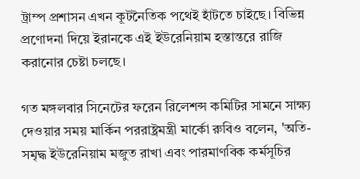ট্রাম্প প্রশাসন এখন কূটনৈতিক পথেই হাঁটতে চাইছে। বিভিন্ন প্রণোদনা দিয়ে ইরানকে এই ইউরেনিয়াম হস্তান্তরে রাজি করানোর চেষ্টা চলছে।

গত মঙ্গলবার সিনেটের ফরেন রিলেশন্স কমিটির সামনে সাক্ষ্য দেওয়ার সময় মার্কিন পররাষ্ট্রমন্ত্রী মার্কো রুবিও বলেন, 'অতি-সমৃদ্ধ ইউরেনিয়াম মজুত রাখা এবং পারমাণবিক কর্মসূচির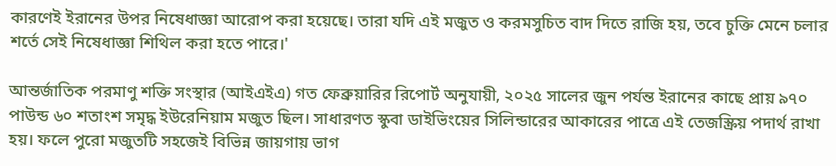কারণেই ইরানের উপর নিষেধাজ্ঞা আরোপ করা হয়েছে। তারা যদি এই মজুত ও করমসুচিত বাদ দিতে রাজি হয়, তবে চুক্তি মেনে চলার শর্তে সেই নিষেধাজ্ঞা শিথিল করা হতে পারে।'

আন্তর্জাতিক পরমাণু শক্তি সংস্থার (আইএইএ) গত ফেব্রুয়ারির রিপোর্ট অনুযায়ী, ২০২৫ সালের জুন পর্যন্ত ইরানের কাছে প্রায় ৯৭০ পাউন্ড ৬০ শতাংশ সমৃদ্ধ ইউরেনিয়াম মজুত ছিল। সাধারণত স্কুবা ডাইভিংয়ের সিলিন্ডারের আকারের পাত্রে এই তেজস্ক্রিয় পদার্থ রাখা হয়। ফলে পুরো মজুতটি সহজেই বিভিন্ন জায়গায় ভাগ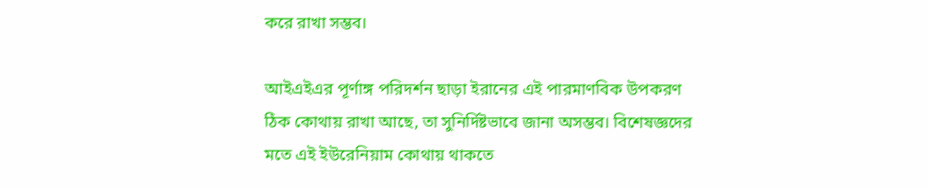করে রাখা সম্ভব।

আইএইএর পূর্ণাঙ্গ পরিদর্শন ছাড়া ইরানের এই পারমাণবিক উপকরণ ঠিক কোথায় রাখা আছে, তা সুনির্দিষ্টভাবে জানা অসম্ভব। বিশেষজ্ঞদের মতে এই ইউরেনিয়াম কোথায় থাকতে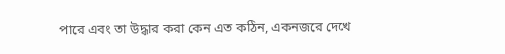পারে এবং তা উদ্ধার করা কেন এত কঠিন, একনজরে দেখে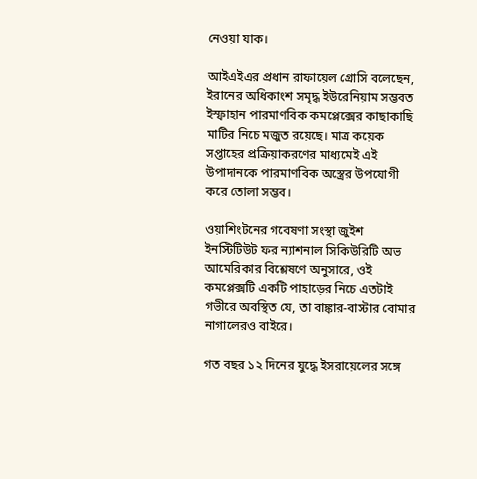নেওয়া যাক।

আইএইএর প্রধান রাফায়েল গ্রোসি বলেছেন, ইরানের অধিকাংশ সমৃদ্ধ ইউরেনিয়াম সম্ভবত ইস্ফাহান পারমাণবিক কমপ্লেক্সের কাছাকাছি মাটির নিচে মজুত রয়েছে। মাত্র কয়েক সপ্তাহের প্রক্রিয়াকরণের মাধ্যমেই এই উপাদানকে পারমাণবিক অস্ত্রের উপযোগী করে তোলা সম্ভব।

ওয়াশিংটনের গবেষণা সংস্থা জুইশ ইনস্টিটিউট ফর ন্যাশনাল সিকিউরিটি অভ আমেরিকার বিশ্লেষণে অনুসারে, ওই কমপ্লেক্সটি একটি পাহাড়ের নিচে এতটাই গভীরে অবস্থিত যে, তা বাঙ্কার-বাস্টার বোমার নাগালেরও বাইরে।

গত বছর ১২ দিনের যুদ্ধে ইসরায়েলের সঙ্গে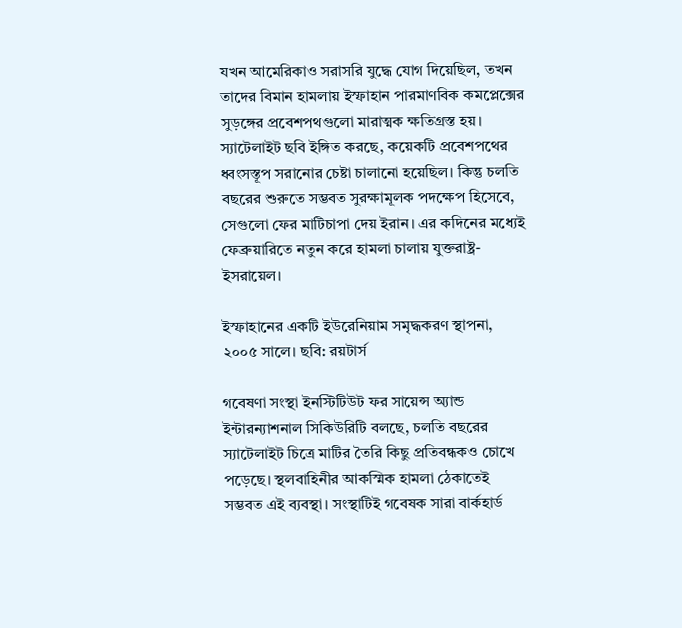যখন আমেরিকাও সরাসরি যুদ্ধে যোগ দিয়েছিল, তখন তাদের বিমান হামলায় ইস্ফাহান পারমাণবিক কমপ্লেক্সের সুড়ঙ্গের প্রবেশপথগুলো মারাত্মক ক্ষতিগ্রস্ত হয়। স্যাটেলাইট ছবি ইঙ্গিত করছে, কয়েকটি প্রবেশপথের ধ্বংসস্তূপ সরানোর চেষ্টা চালানো হয়েছিল। কিন্তু চলতি বছরের শুরুতে সম্ভবত সুরক্ষামূলক পদক্ষেপ হিসেবে, সেগুলো ফের মাটিচাপা দেয় ইরান। এর কদিনের মধ্যেই ফেব্রুয়ারিতে নতুন করে হামলা চালায় যুক্তরাষ্ট্র-ইসরায়েল।

ইস্ফাহানের একটি ইউরেনিয়াম সমৃদ্ধকরণ স্থাপনা, ২০০৫ সালে। ছবি: রয়টার্স

গবেষণা সংস্থা ইনস্টিটিউট ফর সায়েন্স অ্যান্ড ইন্টারন্যাশনাল সিকিউরিটি বলছে, চলতি বছরের স্যাটেলাইট চিত্রে মাটির তৈরি কিছু প্রতিবন্ধকও চোখে পড়েছে। স্থলবাহিনীর আকস্মিক হামলা ঠেকাতেই সম্ভবত এই ব্যবস্থা। সংস্থাটিই গবেষক সারা বার্কহার্ড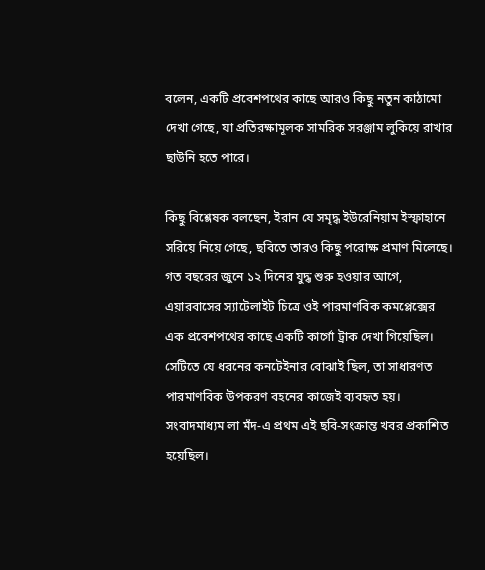বলেন, একটি প্রবেশপথের কাছে আরও কিছু নতুন কাঠামো দেখা গেছে, যা প্রতিরক্ষামূলক সামরিক সরঞ্জাম লুকিয়ে রাখার ছাউনি হতে পারে।

কিছু বিশ্লেষক বলছেন, ইরান যে সমৃদ্ধ ইউরেনিয়াম ইস্ফাহানে সরিয়ে নিয়ে গেছে, ছবিতে তারও কিছু পরোক্ষ প্রমাণ মিলেছে। গত বছরের জুনে ১২ দিনের যুদ্ধ শুরু হওয়ার আগে, এয়ারবাসের স্যাটেলাইট চিত্রে ওই পারমাণবিক কমপ্লেক্সের এক প্রবেশপথের কাছে একটি কার্গো ট্রাক দেখা গিয়েছিল। সেটিতে যে ধরনের কনটেইনার বোঝাই ছিল, তা সাধারণত পারমাণবিক উপকরণ বহনের কাজেই ব্যবহৃত হয়। সংবাদমাধ্যম লা মঁদ-এ প্রথম এই ছবি-সংক্রান্ত খবর প্রকাশিত হয়েছিল।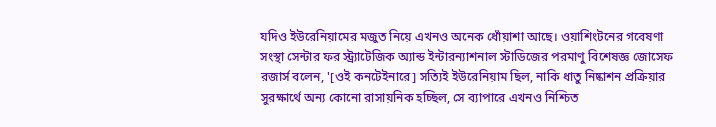যদিও ইউরেনিয়ামের মজুত নিয়ে এখনও অনেক ধোঁয়াশা আছে। ওয়াশিংটনের গবেষণা সংস্থা সেন্টার ফর স্ট্র্যাটেজিক অ্যান্ড ইন্টারন্যাশনাল স্টাডিজের পরমাণু বিশেষজ্ঞ জোসেফ রজার্স বলেন, '[ওই কনটেইনারে] সত্যিই ইউরেনিয়াম ছিল, নাকি ধাতু নিষ্কাশন প্রক্রিয়ার সুরক্ষার্থে অন্য কোনো রাসায়নিক হচ্ছিল, সে ব্যাপারে এখনও নিশ্চিত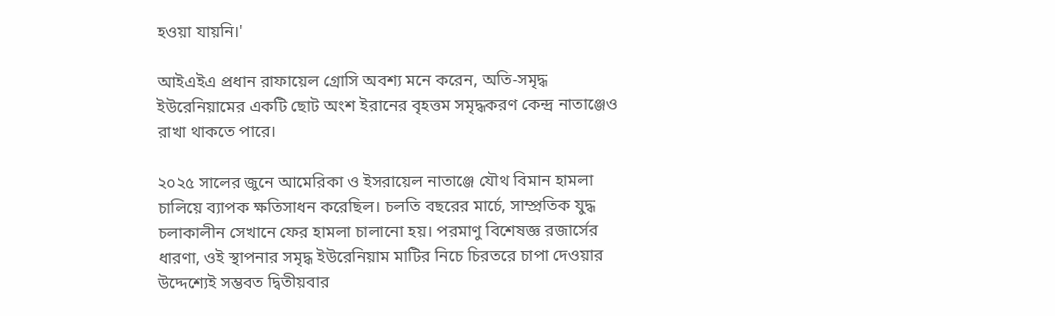হওয়া যায়নি।'

আইএইএ প্রধান রাফায়েল গ্রোসি অবশ্য মনে করেন, অতি-সমৃদ্ধ ইউরেনিয়ামের একটি ছোট অংশ ইরানের বৃহত্তম সমৃদ্ধকরণ কেন্দ্র নাতাঞ্জেও রাখা থাকতে পারে।

২০২৫ সালের জুনে আমেরিকা ও ইসরায়েল নাতাঞ্জে যৌথ বিমান হামলা চালিয়ে ব্যাপক ক্ষতিসাধন করেছিল। চলতি বছরের মার্চে, সাম্প্রতিক যুদ্ধ চলাকালীন সেখানে ফের হামলা চালানো হয়। পরমাণু বিশেষজ্ঞ রজার্সের ধারণা, ওই স্থাপনার সমৃদ্ধ ইউরেনিয়াম মাটির নিচে চিরতরে চাপা দেওয়ার উদ্দেশ্যেই সম্ভবত দ্বিতীয়বার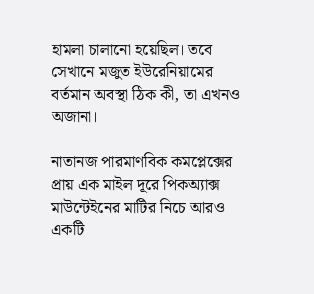হামলা চালানো হয়েছিল। তবে সেখানে মজুত ইউরেনিয়ামের বর্তমান অবস্থা ঠিক কী, তা এখনও অজানা।

নাতানজ পারমাণবিক কমপ্লেক্সের প্রায় এক মাইল দূরে পিকঅ্যাক্স মাউন্টেইনের মাটির নিচে আরও একটি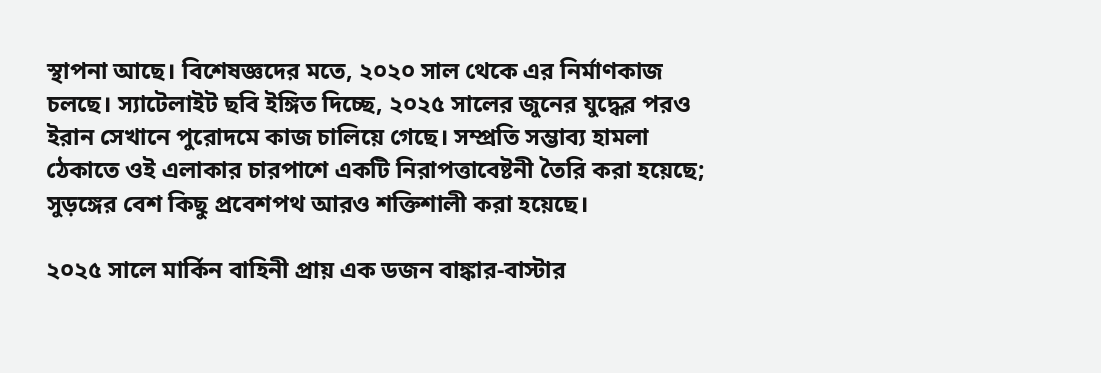স্থাপনা আছে। বিশেষজ্ঞদের মতে, ২০২০ সাল থেকে এর নির্মাণকাজ চলছে। স্যাটেলাইট ছবি ইঙ্গিত দিচ্ছে, ২০২৫ সালের জুনের যুদ্ধের পরও ইরান সেখানে পুরোদমে কাজ চালিয়ে গেছে। সম্প্রতি সম্ভাব্য হামলা ঠেকাতে ওই এলাকার চারপাশে একটি নিরাপত্তাবেষ্টনী তৈরি করা হয়েছে; সুড়ঙ্গের বেশ কিছু প্রবেশপথ আরও শক্তিশালী করা হয়েছে।

২০২৫ সালে মার্কিন বাহিনী প্রায় এক ডজন বাঙ্কার-বাস্টার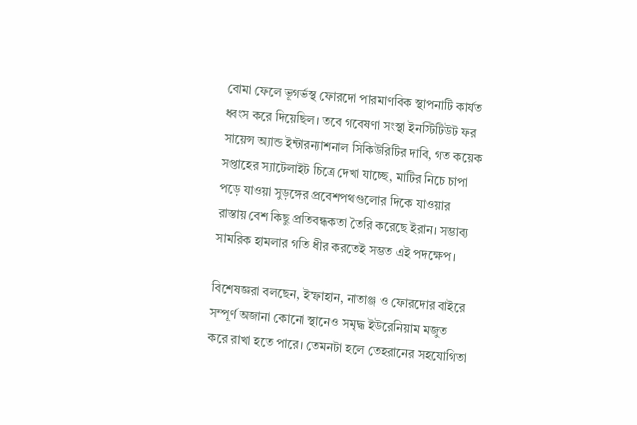বোমা ফেলে ভূগর্ভস্থ ফোরদো পারমাণবিক স্থাপনাটি কার্যত ধ্বংস করে দিয়েছিল। তবে গবেষণা সংস্থা ইনস্টিটিউট ফর সায়েন্স অ্যান্ড ইন্টারন্যাশনাল সিকিউরিটির দাবি, গত কয়েক সপ্তাহের স্যাটেলাইট চিত্রে দেখা যাচ্ছে, মাটির নিচে চাপা পড়ে যাওয়া সুড়ঙ্গের প্রবেশপথগুলোর দিকে যাওয়ার রাস্তায় বেশ কিছু প্রতিবন্ধকতা তৈরি করেছে ইরান। সম্ভাব্য সামরিক হামলার গতি ধীর করতেই সম্ভত এই পদক্ষেপ।

বিশেষজ্ঞরা বলছেন, ইস্ফাহান, নাতাঞ্জ ও ফোরদোর বাইরে সম্পূর্ণ অজানা কোনো স্থানেও সমৃদ্ধ ইউরেনিয়াম মজুত করে রাখা হতে পারে। তেমনটা হলে তেহরানের সহযোগিতা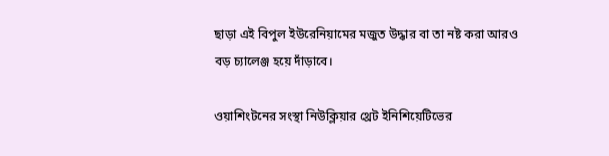ছাড়া এই বিপুল ইউরেনিয়ামের মজুত উদ্ধার বা তা নষ্ট করা আরও বড় চ্যালেঞ্জ হয়ে দাঁড়াবে।

ওয়াশিংটনের সংস্থা নিউক্লিয়ার থ্রেট ইনিশিয়েটিভের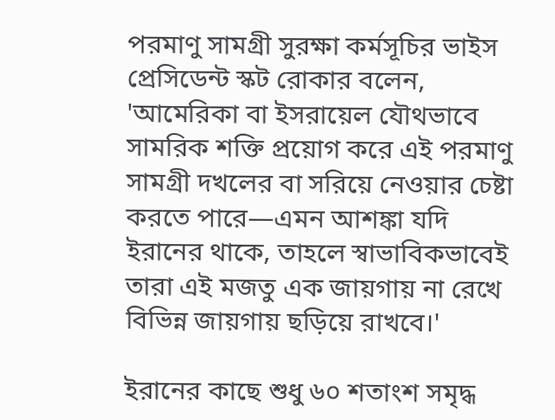পরমাণু সামগ্রী সুরক্ষা কর্মসূচির ভাইস প্রেসিডেন্ট স্কট রোকার বলেন, 'আমেরিকা বা ইসরায়েল যৌথভাবে সামরিক শক্তি প্রয়োগ করে এই পরমাণু সামগ্রী দখলের বা সরিয়ে নেওয়ার চেষ্টা করতে পারে—এমন আশঙ্কা যদি ইরানের থাকে, তাহলে স্বাভাবিকভাবেই তারা এই মজতু এক জায়গায় না রেখে বিভিন্ন জায়গায় ছড়িয়ে রাখবে।'

ইরানের কাছে শুধু ৬০ শতাংশ সমৃদ্ধ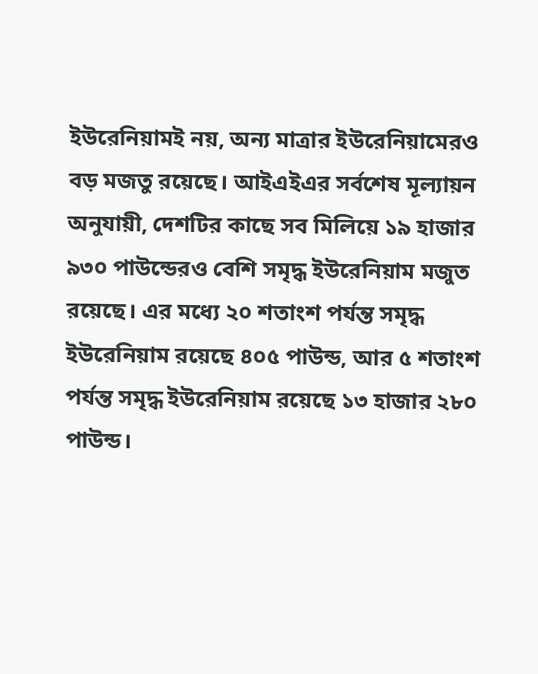ইউরেনিয়ামই নয়, অন্য মাত্রার ইউরেনিয়ামেরও বড় মজতু রয়েছে। আইএইএর সর্বশেষ মূল্যায়ন অনুযায়ী, দেশটির কাছে সব মিলিয়ে ১৯ হাজার ৯৩০ পাউন্ডেরও বেশি সমৃদ্ধ ইউরেনিয়াম মজুত রয়েছে। এর মধ্যে ২০ শতাংশ পর্যন্ত সমৃদ্ধ ইউরেনিয়াম রয়েছে ৪০৫ পাউন্ড, আর ৫ শতাংশ পর্যন্ত সমৃদ্ধ ইউরেনিয়াম রয়েছে ১৩ হাজার ২৮০ পাউন্ড।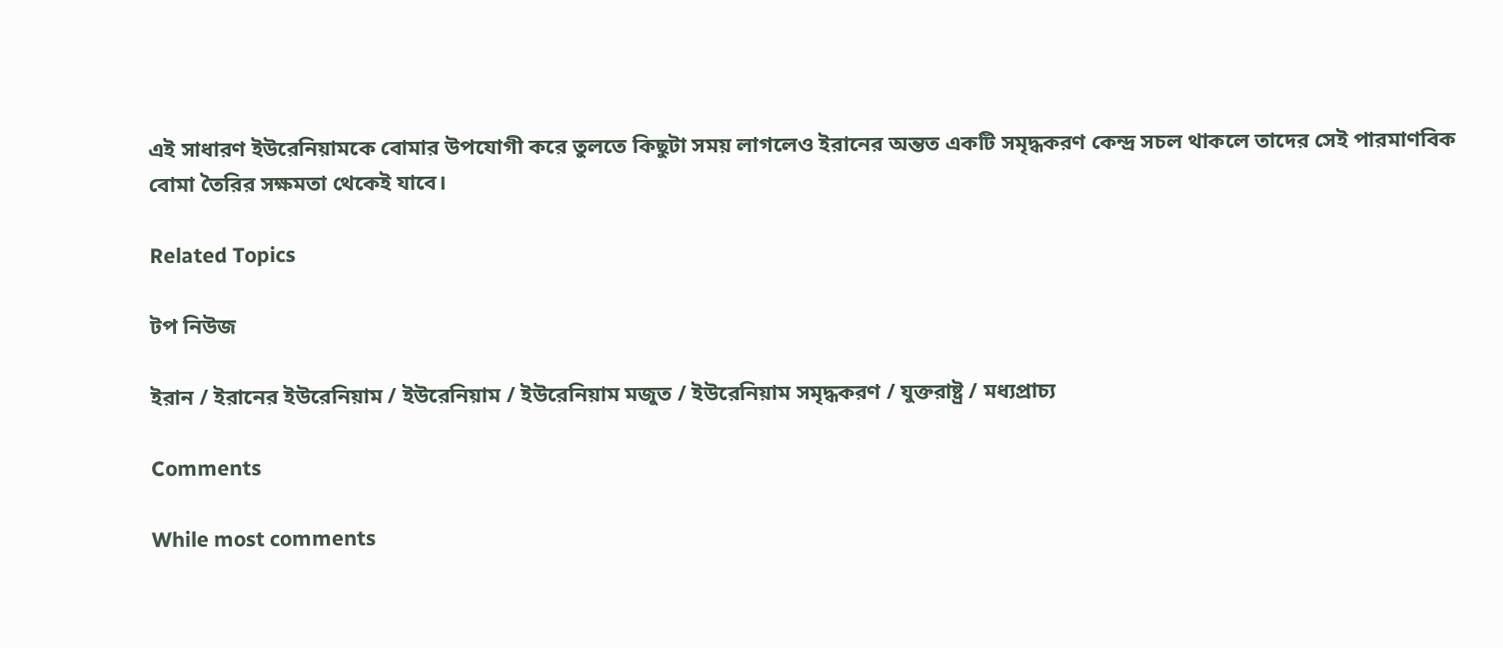এই সাধারণ ইউরেনিয়ামকে বোমার উপযোগী করে তুলতে কিছুটা সময় লাগলেও ইরানের অন্তত একটি সমৃদ্ধকরণ কেন্দ্র সচল থাকলে তাদের সেই পারমাণবিক বোমা তৈরির সক্ষমতা থেকেই যাবে।

Related Topics

টপ নিউজ

ইরান / ইরানের ইউরেনিয়াম / ইউরেনিয়াম / ইউরেনিয়াম মজুত / ইউরেনিয়াম সমৃদ্ধকরণ / যুক্তরাষ্ট্র / মধ্যপ্রাচ্য

Comments

While most comments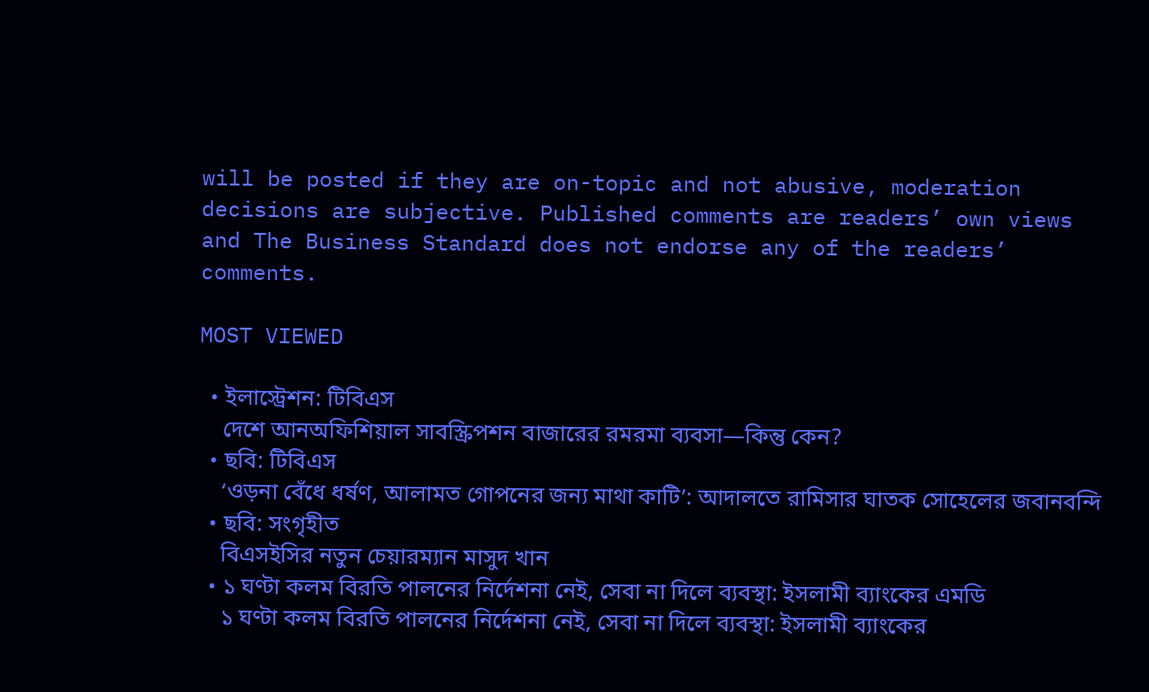will be posted if they are on-topic and not abusive, moderation decisions are subjective. Published comments are readers’ own views and The Business Standard does not endorse any of the readers’ comments.

MOST VIEWED

  • ইলাস্ট্রেশন: টিবিএস
    দেশে আনঅফিশিয়াল সাবস্ক্রিপশন বাজারের রমরমা ব্যবসা—কিন্তু কেন?
  • ছবি: টিবিএস
    ‘ওড়না বেঁধে ধর্ষণ, আলামত গোপনের জন্য মাথা কাটি’: আদালতে রামিসার ঘাতক সোহেলের জবানবন্দি
  • ছবি: সংগৃহীত
    বিএসইসির নতুন চেয়ারম্যান মাসুদ খান
  • ১ ঘণ্টা কলম বিরতি পালনের নির্দেশনা নেই, সেবা না দিলে ব্যবস্থা: ইসলামী ব্যাংকের এমডি
    ১ ঘণ্টা কলম বিরতি পালনের নির্দেশনা নেই, সেবা না দিলে ব্যবস্থা: ইসলামী ব্যাংকের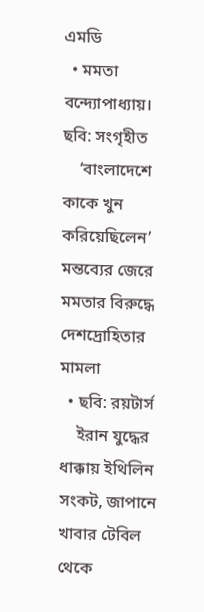এমডি
  • মমতা বন্দ্যোপাধ্যায়। ছবি: সংগৃহীত
    ‘বাংলাদেশে কাকে খুন করিয়েছিলেন’ মন্তব্যের জেরে মমতার বিরুদ্ধে দেশদ্রোহিতার মামলা
  • ছবি: রয়টার্স
    ইরান যুদ্ধের ধাক্কায় ইথিলিন সংকট, জাপানে খাবার টেবিল থেকে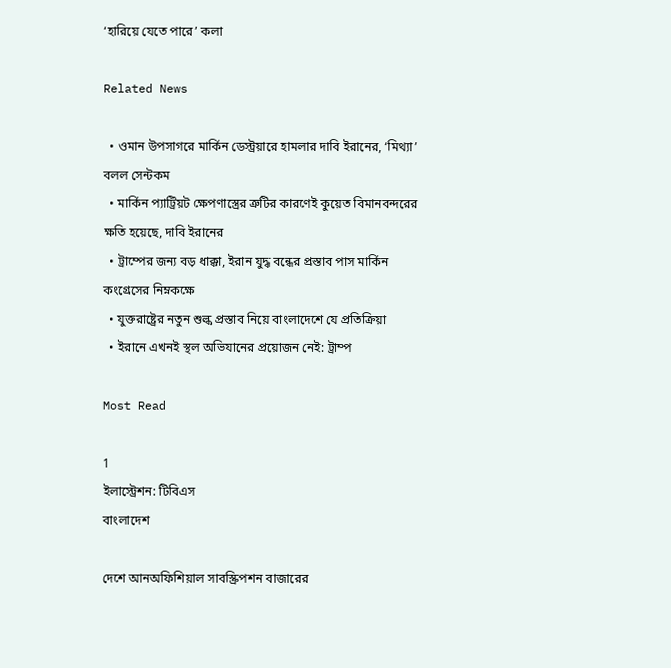‘হারিয়ে যেতে পারে’ কলা

Related News

  • ওমান উপসাগরে মার্কিন ডেস্ট্রয়ারে হামলার দাবি ইরানের, ‘মিথ্যা’ বলল সেন্টকম
  • মার্কিন প্যাট্রিয়ট ক্ষেপণাস্ত্রের ত্রুটির কারণেই কুয়েত বিমানবন্দরের ক্ষতি হয়েছে, দাবি ইরানের
  • ট্রাম্পের জন্য বড় ধাক্কা, ইরান যুদ্ধ বন্ধের প্রস্তাব পাস মার্কিন কংগ্রেসের নিম্নকক্ষে
  • যুক্তরাষ্ট্রের নতুন শুল্ক প্রস্তাব নিয়ে বাংলাদেশে যে প্রতিক্রিয়া
  • ইরানে এখনই স্থল অভিযানের প্রয়োজন নেই: ট্রাম্প

Most Read

1
ইলাস্ট্রেশন: টিবিএস
বাংলাদেশ

দেশে আনঅফিশিয়াল সাবস্ক্রিপশন বাজারের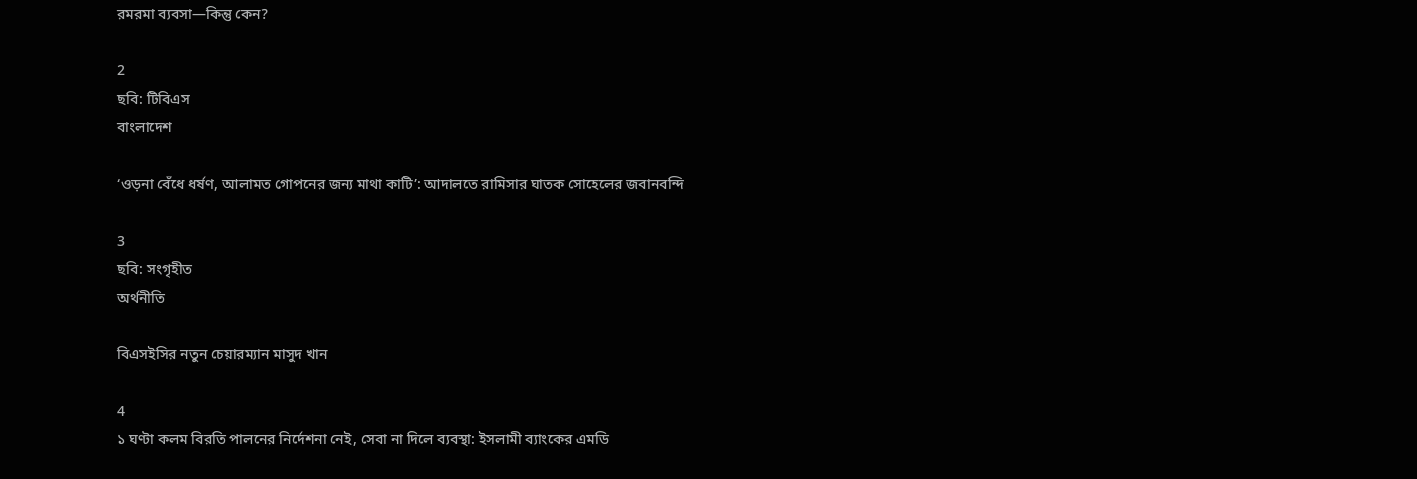রমরমা ব্যবসা—কিন্তু কেন?

2
ছবি: টিবিএস
বাংলাদেশ

‘ওড়না বেঁধে ধর্ষণ, আলামত গোপনের জন্য মাথা কাটি’: আদালতে রামিসার ঘাতক সোহেলের জবানবন্দি

3
ছবি: সংগৃহীত
অর্থনীতি

বিএসইসির নতুন চেয়ারম্যান মাসুদ খান

4
১ ঘণ্টা কলম বিরতি পালনের নির্দেশনা নেই, সেবা না দিলে ব্যবস্থা: ইসলামী ব্যাংকের এমডি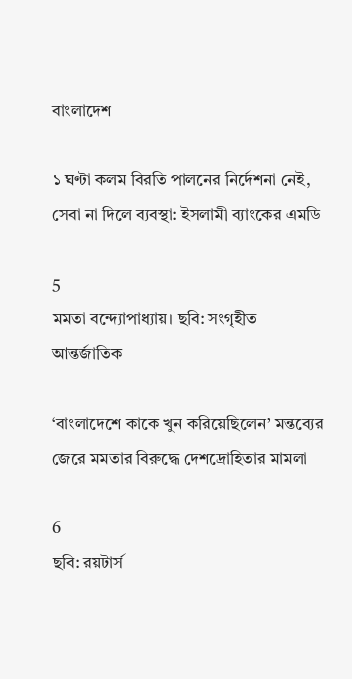বাংলাদেশ

১ ঘণ্টা কলম বিরতি পালনের নির্দেশনা নেই, সেবা না দিলে ব্যবস্থা: ইসলামী ব্যাংকের এমডি

5
মমতা বন্দ্যোপাধ্যায়। ছবি: সংগৃহীত
আন্তর্জাতিক

‘বাংলাদেশে কাকে খুন করিয়েছিলেন’ মন্তব্যের জেরে মমতার বিরুদ্ধে দেশদ্রোহিতার মামলা

6
ছবি: রয়টার্স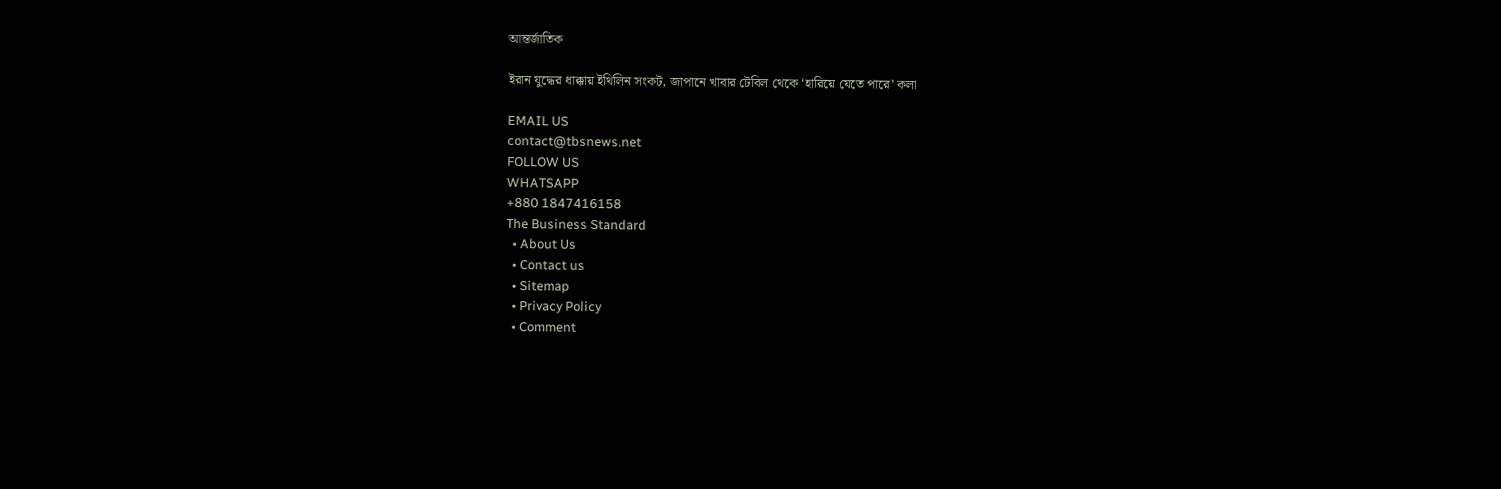আন্তর্জাতিক

ইরান যুদ্ধের ধাক্কায় ইথিলিন সংকট, জাপানে খাবার টেবিল থেকে ‘হারিয়ে যেতে পারে’ কলা

EMAIL US
contact@tbsnews.net
FOLLOW US
WHATSAPP
+880 1847416158
The Business Standard
  • About Us
  • Contact us
  • Sitemap
  • Privacy Policy
  • Comment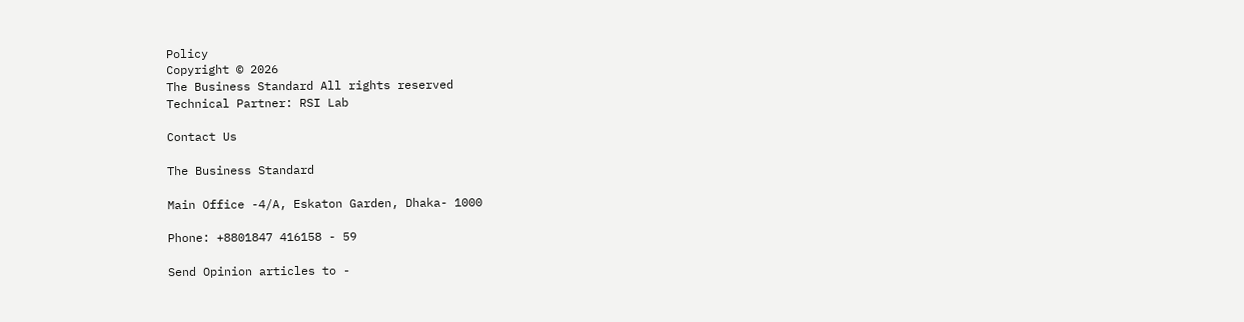Policy
Copyright © 2026
The Business Standard All rights reserved
Technical Partner: RSI Lab

Contact Us

The Business Standard

Main Office -4/A, Eskaton Garden, Dhaka- 1000

Phone: +8801847 416158 - 59

Send Opinion articles to -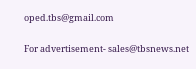oped.tbs@gmail.com

For advertisement- sales@tbsnews.net